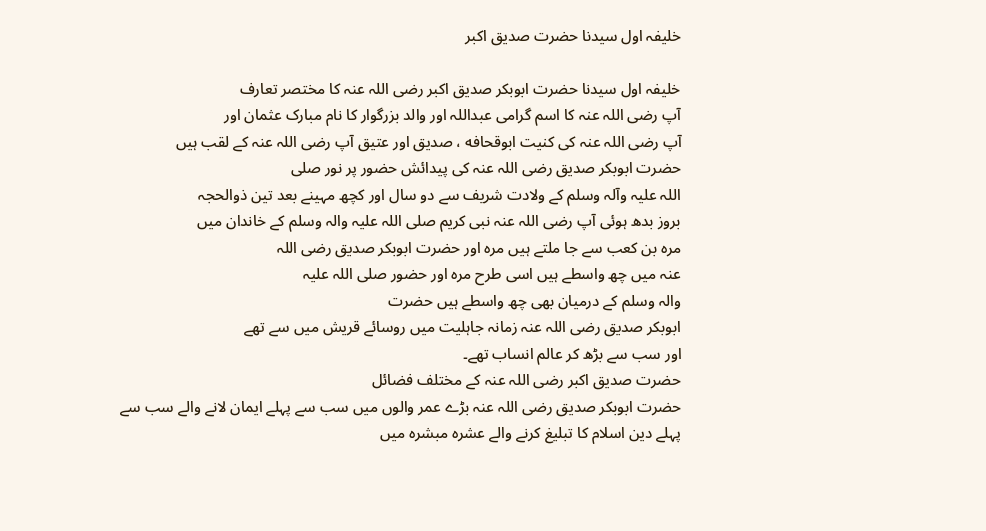خلیفہ اول سیدنا حضرت صدیق اکبر

خلیفہ اول سیدنا حضرت ابوبکر صدیق اکبر رضی اللہ عنہ کا مختصر تعارف
آپ رضی اللہ عنہ کا اسم گرامی عبداللہ اور والد بزرگوار کا نام مبارک عثمان اور
آپ رضی اللہ عنہ کی کنیت ابوقحافه ، صدیق اور عتیق آپ رضی اللہ عنہ کے لقب ہیں
حضرت ابوبکر صدیق رضی اللہ عنہ کی پیدائش حضور پر نور صلی
اللہ علیہ وآلہ وسلم کے ولادت شریف سے دو سال اور کچھ مہینے بعد تین ذوالحجہ
بروز بدھ ہوئی آپ رضی اللہ عنہ نبی کریم صلی اللہ علیہ والہ وسلم کے خاندان میں
مرہ بن کعب سے جا ملتے ہیں مرہ اور حضرت ابوبکر صدیق رضی اللہ
عنہ میں چھ واسطے ہیں اسی طرح مرہ اور حضور صلی اللہ علیہ
والہ وسلم کے درمیان بھی چھ واسطے ہیں حضرت
ابوبکر صدیق رضی اللہ عنہ زمانہ جاہلیت میں روسائے قریش میں سے تھے
اور سب سے بڑھ کر عالم انساب تھے۔
حضرت صدیق اکبر رضی اللہ عنہ کے مختلف فضائل
حضرت ابوبکر صدیق رضی اللہ عنہ بڑے عمر والوں میں سب سے پہلے ایمان لانے والے سب سے
پہلے دین اسلام کا تبلیغ کرنے والے عشرہ مبشرہ میں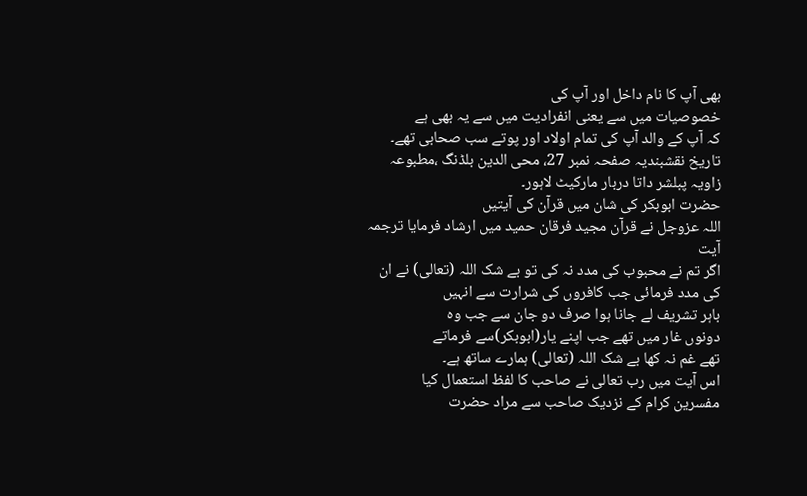بھی آپ کا نام داخل اور آپ کی
خصوصیات میں سے یعنی انفرادیت میں سے یہ بھی ہے
کہ آپ کے والد آپ کی تمام اولاد اور پوتے سب صحابی تھے۔
تاریخ نقشبندیہ صفحہ نمبر 27، محی الدین بلڈنگ ،مطبوعہ زاویہ پبلشر داتا دربار مارکیٹ لاہور۔
حضرت ابوبکر کی شان میں قرآن کی آیتیں
اللہ عزوجل نے قرآن مجید فرقان حمید میں ارشاد فرمایا ترجمہ آیت
اگر تم نے محبوب کی مدد نہ کی تو بے شک اللہ (تعالی) نے ان کی مدد فرمائی جب کافروں کی شرارت سے انہیں
باہر تشریف لے جانا ہوا صرف دو جان سے جب وہ
دونوں غار میں تھے جب اپنے یار(ابوبکر)سے فرماتے
تھے غم نہ کھا بے شک اللہ (تعالی) ہمارے ساتھ ہے۔
اس آیت میں رب تعالی نے صاحب کا لفظ استعمال کیا
مفسرین کرام کے نزدیک صاحب سے مراد حضرت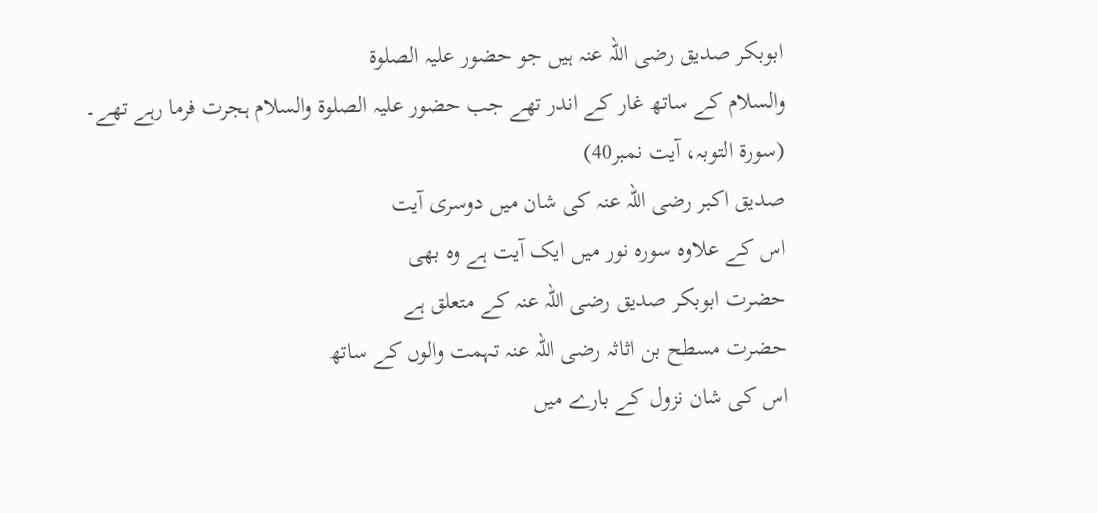ابوبکر صدیق رضی اللہ عنہ ہیں جو حضور علیہ الصلوۃ
والسلام کے ساتھ غار کے اندر تھے جب حضور علیہ الصلوۃ والسلام ہجرت فرما رہے تھے۔
(سورۃ التوبہ، آیت نمبر40)
صدیق اکبر رضی اللہ عنہ کی شان میں دوسری آیت
اس کے علاوہ سورہ نور میں ایک آیت ہے وہ بھی
حضرت ابوبکر صدیق رضی اللہ عنہ کے متعلق ہے
حضرت مسطح بن اثاثہ رضی اللہ عنہ تہمت والوں کے ساتھ
اس کی شان نزول کے بارے میں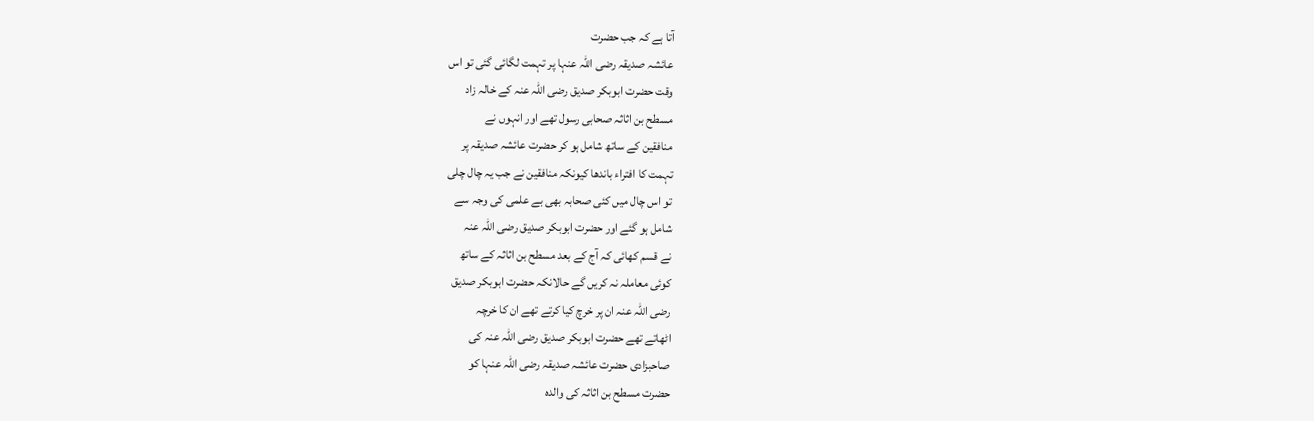آتا ہے کہ جب حضرت
عائشہ صدیقہ رضی اللہ عنہا پر تہمت لگائی گئی تو اس
وقت حضرت ابوبکر صدیق رضی اللہ عنہ کے خالہ زاد
مسطح بن اثاثہ صحابی رسول تھے اور انہوں نے
منافقین کے ساتھ شامل ہو کر حضرت عائشہ صدیقہ پر
تہمت کا افتراء باندھا کیونکہ منافقین نے جب یہ چال چلی
تو اس چال میں کئی صحابہ بھی بے علمی کی وجہ سے
شامل ہو گئے اور حضرت ابوبکر صدیق رضی اللہ عنہ
نے قسم کھائی کہ آج کے بعد مسطح بن اثاثہ کے ساتھ
کوئی معاملہ نہ کریں گے حالانکہ حضرت ابوبکر صدیق
رضی اللہ عنہ ان پر خرچ کیا کرتے تھے ان کا خرچہ
اٹھاتے تھے حضرت ابوبکر صدیق رضی اللہ عنہ کی
صاحبزادی حضرت عائشہ صدیقہ رضی اللہ عنہا کو
حضرت مسطح بن اثاثہ کی والدہ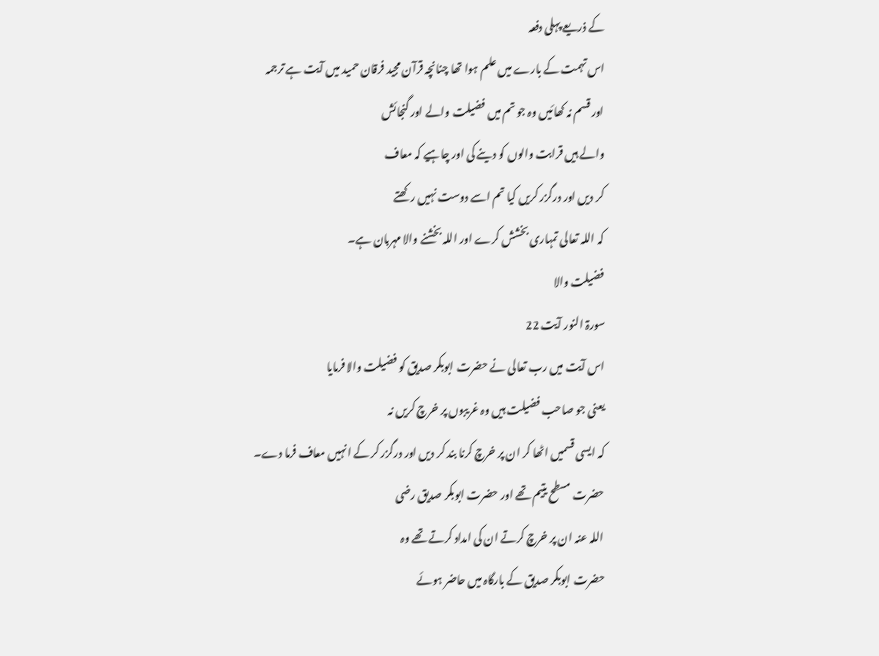کے ذریعے پہلی دفعہ
اس تہمت کے بارے میں علم ہوا تھا چنانچہ قرآن مجید فرقان حمید میں آیت ہے ترجمہ
اور قسم نہ کھائیں وہ جو تم میں فضیلت والے اور گنجائش
والے ہیں قرابت والوں کو دینے کی اور چاہیے کہ معاف
کر دیں اور درگزر کریں کیا تم اسے دوست نہیں رکھتے
کہ اللہ تعالی تمہاری بخشش کرے اور اللہ بخشنے والا مہربان ہے۔
فضیلت والا
سورۃ النور آیت 22
اس آیت میں رب تعالی نے حضرت ابوبکر صدیق کو فضیلت والا فرمایا
یعنی جو صاحب فضیلت ہیں وہ غریبوں پر خرچ کریں نہ
کہ ایسی قسمیں اٹھا کر ان پر خرچ کرنا بند کر دیں اور درگزر کر کے انہیں معاف فرما دے۔
حضرت مسطح یتیم تھے اور حضرت ابوبکر صدیق رضی
اللہ عنہ ان پر خرچ کرتے ان کی امداد کرتے تھے وہ
حضرت ابوبکر صدیق کے بارگاہ میں حاضر ہوئے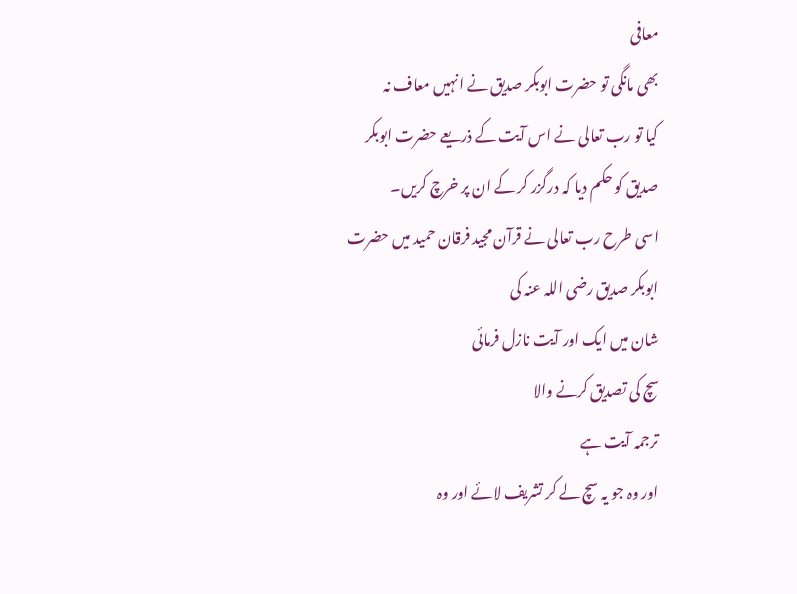معافی
بھی مانگی تو حضرت ابوبکر صدیق نے انہیں معاف نہ
کیا تو رب تعالی نے اس آیت کے ذریعے حضرت ابوبکر
صدیق کو حکم دیا کہ درگزر کر کے ان پر خرچ کریں۔
اسی طرح رب تعالی نے قرآن مجید فرقان حمید میں حضرت ابوبکر صدیق رضی اللہ عنہ کی
شان میں ایک اور آیت نازل فرمائی
سچ کی تصدیق کرنے والا
ترجمہ آیت ہے
اور وہ جو یہ سچ لے کر تشریف لائے اور وہ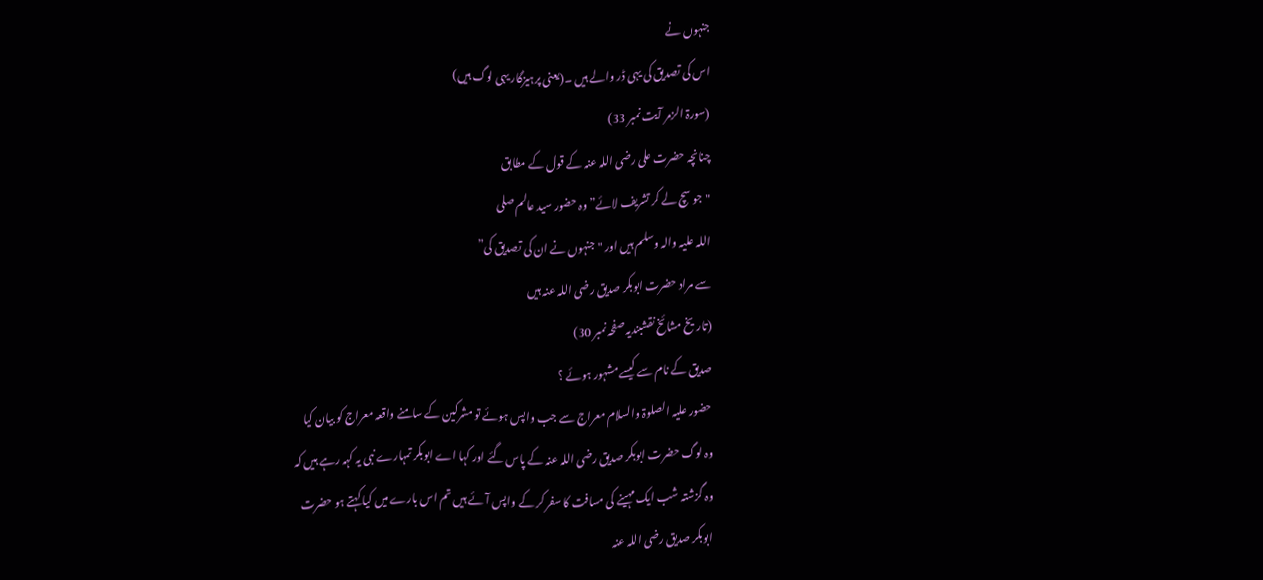جنہوں نے
اس کی تصدیق کی یہی ڈر والے ہیں ۔(یعنی پرہیزگار یہی لوگ ہیں)
(سورۃ الزمر آیت نمبر 33)
چنانچہ حضرت علی رضی اللہ عنہ کے قول کے مطابق
"جو سچ لے کر تشریف لائے” وہ حضور سید عالم صلی
اللہ علیہ والہ وسلم ہیں اور "جنہوں نے ان کی تصدیق کی”
سے مراد حضرت ابوبکر صدیق رضی اللہ عنہ ہیں
(تاریخ مشائخ نقشبندیہ صفحہ نمبر 30)
صدیق کے نام سے کیسے مشہور ہوئے ؟
حضور علیہ الصلوۃ والسلام معراج سے جب واپس ہوئے تو مشرکین کے سامنے واقعہ معراج کو بیان کیا
وہ لوگ حضرت ابوبکر صدیق رضی اللہ عنہ کے پاس گئے اور کہا اے ابوبکر تمہارے نبی یہ کہہ رہے ہیں کہ
وہ گزشتہ شب ایک مہینے کی مسافت کا سفر کر کے واپس آئے ہیں تم اس بارے میں کیا کہتے ہو حضرت
ابوبکر صدیق رضی اللہ عنہ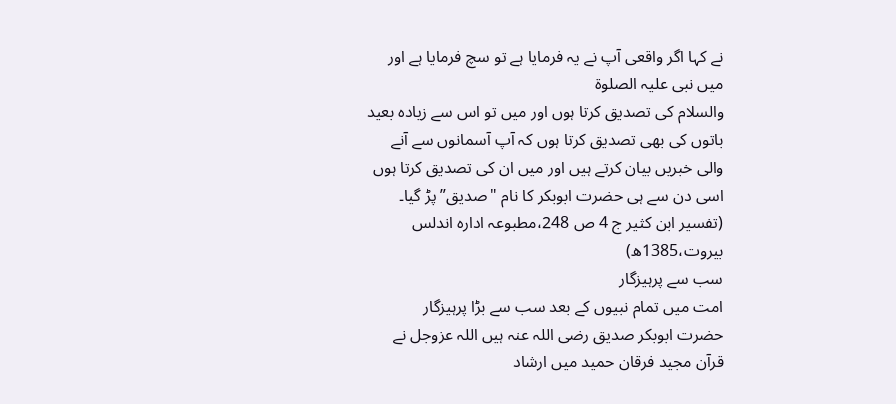نے کہا اگر واقعی آپ نے یہ فرمایا ہے تو سچ فرمایا ہے اور میں نبی علیہ الصلوۃ
والسلام کی تصدیق کرتا ہوں اور میں تو اس سے زیادہ بعید باتوں کی بھی تصدیق کرتا ہوں کہ آپ آسمانوں سے آنے
والی خبریں بیان کرتے ہیں اور میں ان کی تصدیق کرتا ہوں اسی دن سے ہی حضرت ابوبکر کا نام "صدیق” پڑ گیا۔
(تفسیر ابن کثیر ج 4 ص 248،مطبوعہ ادارہ اندلس بیروت،1385ھ)
سب سے پرہیزگار
امت میں تمام نبیوں کے بعد سب سے بڑا پرہیزگار
حضرت ابوبکر صدیق رضی اللہ عنہ ہیں اللہ عزوجل نے
قرآن مجید فرقان حمید میں ارشاد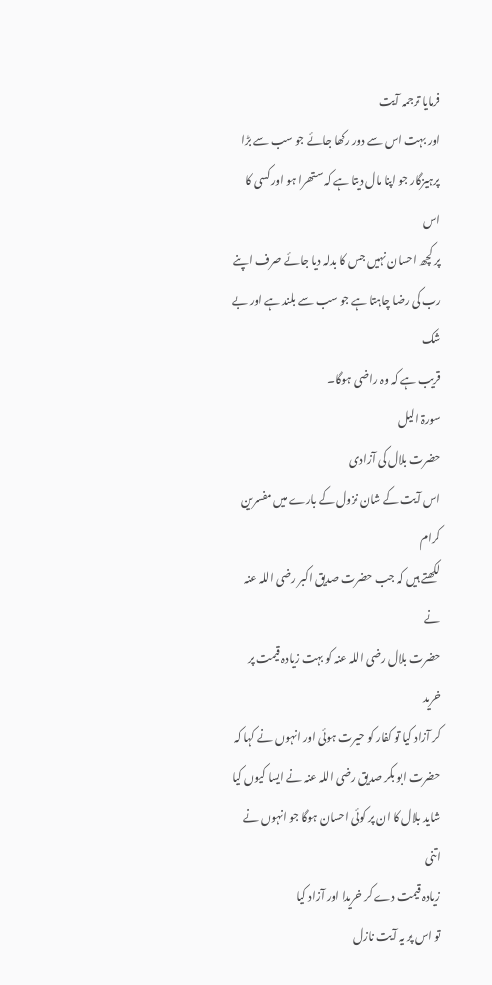فرمایا ترجمہ آیت
اور بہت اس سے دور رکھا جائے جو سب سے بڑا
پرہیزگار جو اپنا مال دیتا ہے کہ ستھرا ہو اور کسی کا اس
پر کچھ احسان نہیں جس کا بدلہ دیا جائے صرف اپنے
رب کی رضا چاہتا ہے جو سب سے بلند ہے اور بے شک
قریب ہے کہ وہ راضی ہوگا۔
سورۃ الیل
حضرت بلال کی آزادی
اس آیت کے شان نزول کے بارے میں مفسرین کرام
لکھتے ہیں کہ جب حضرت صدیق اکبر رضی اللہ عنہ نے
حضرت بلال رضی اللہ عنہ کو بہت زیادہ قیمت پر خرید
کر آزاد کیا تو کفار کو حیرت ہوئی اور انہوں نے کہا کہ
حضرت ابو بکر صدیق رضی اللہ عنہ نے ایسا کیوں کیا
شاید بلال کا ان پر کوئی احسان ہوگا جو انہوں نے اتنی
زیادہ قیمت دے کر خریدا اور آزاد کیا
تو اس پر یہ آیت نازل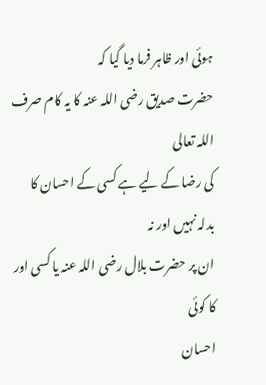ہوئی اور ظاہر فرما دیا گیا کہ
حضرت صدیق رضی اللہ عنہ کا یہ کام صرف اللہ تعالی
کی رضا کے لیے ہے کسی کے احسان کا بدلہ نہیں اور نہ
ان پر حضرت بلال رضی اللہ عنہ یا کسی اور کا کوئی
احسان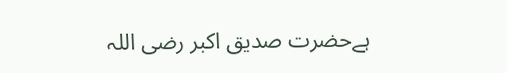ہےحضرت صدیق اکبر رضی اللہ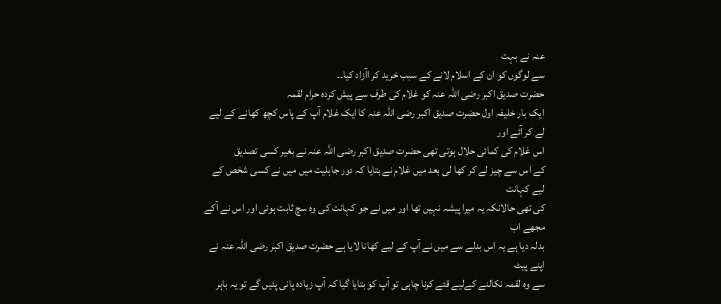عنہ نے بہت
سے لوگوں کو ان کے اسلام لانے کے سبب خرید کر اآزاد کیا۔۔
حضرت صدیق اکبر رضی اللہ عنہ کو غلام کی طرف سے پیش کردہ حرام لقمہ
ایک بار خلیفہ اول حضرت صدیق اکبر رضی اللہ عنہ کا ایک غلام آپ کے پاس کچھ کھانے کے لیے لے کر آئے اور
اس غلام کی کمائی حلال ہوتی تھی حضرت صدیق اکبر رضی اللہ عنہ نے بغیر کسی تصدیق
کے اس سے چیز لے کر کھا لی بعد میں غلام نے بتایا کہ دور جاہلیت میں میں نے کسی شخص کے لیے کہانت
کی تھی حالانکہ یہ میرا پیشہ نہیں تھا اور میں نے جو کہانت کی وہ سچ ثابت ہوئی اور اس نے آکے مجھے اب
بدلہ دیا ہے یہ اس بدلے سے میں نے آپ کے لیے کھانا لایا ہے حضرت صدیق اکبر رضی اللہ عنہ نے اپنے پیٹ
سے وہ لقمہ نکالنے کےلیے قئے کرنا چاہی تو آپ کو بتایا گیا کہ آپ زیادہ پانی پئیں گے تو یہ باہر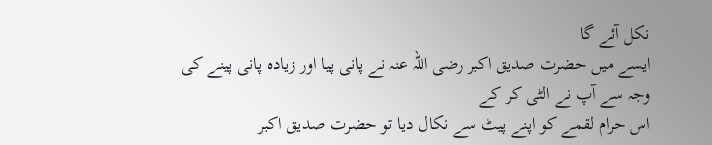نکل آئے گا
ایسے میں حضرت صدیق اکبر رضی اللہ عنہ نے پانی پیا اور زیادہ پانی پینے کی وجہ سے آپ نے الٹی کر کے
اس حرام لقمے کو اپنے پیٹ سے نکال دیا تو حضرت صدیق اکبر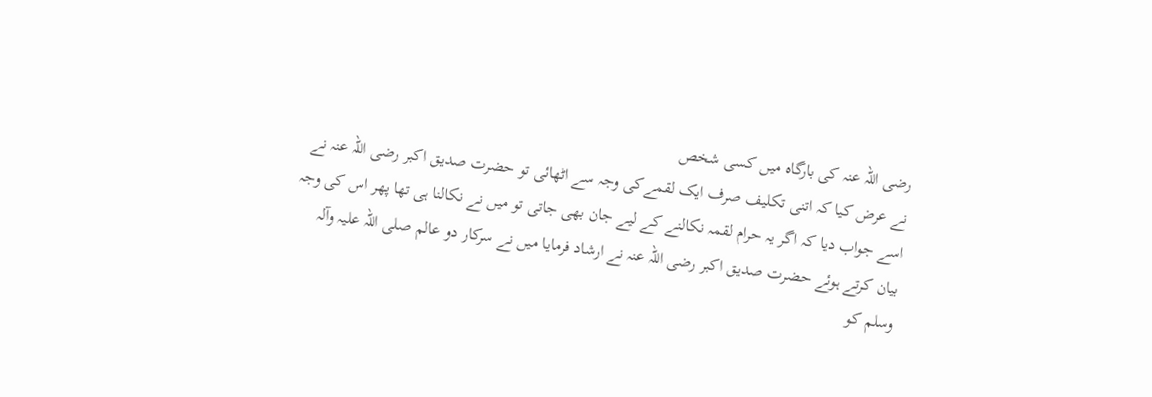رضی اللہ عنہ کی بارگاہ میں کسی شخص
نے عرض کیا کہ اتنی تکلیف صرف ایک لقمےکی وجہ سے اٹھائی تو حضرت صدیق اکبر رضی اللہ عنہ نے
اسے جواب دیا کہ اگر یہ حرام لقمہ نکالنے کے لیے جان بھی جاتی تو میں نے نکالنا ہی تھا پھر اس کی وجہ
بیان کرتے ہوئے حضرت صدیق اکبر رضی اللہ عنہ نے ارشاد فرمایا میں نے سرکار دو عالم صلی اللہ علیہ وآلہ
وسلم کو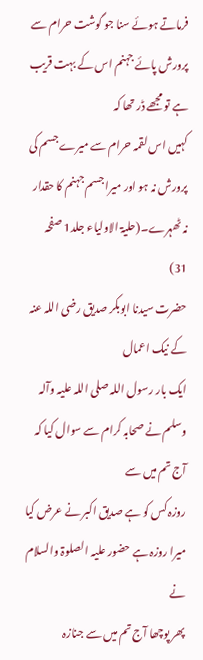فرماتے ہوئے سنا جو گوشت حرام سے پرورش پائے جہنم اس کے بہت قریب ہے تو مجھے ڈر تھا کہ
کہیں اس لقمہ حرام سے میرے جسم کی پرورش نہ ہو اور میرا جسم جہنم کا حقدار نہ ٹھہرے۔(حلیۃ الاولیاء جلد1 صفحہ 31)
حضرت سیدنا ابوبکر صدیق رضی اللہ عنہ کے نیک اعمال
ایک بار رسول اللہ صلی اللہ علیہ وآلہ وسلم نے صحابہ کرام سے سوال کیا کہ آج تم میں سے
روزہ کس کو ہے صدیق اکبر نے عرض کیا میرا روزہ ہے حضور علیہ الصلوۃ والسلام نے
پھر پوچھا آج تم میں سے جنازہ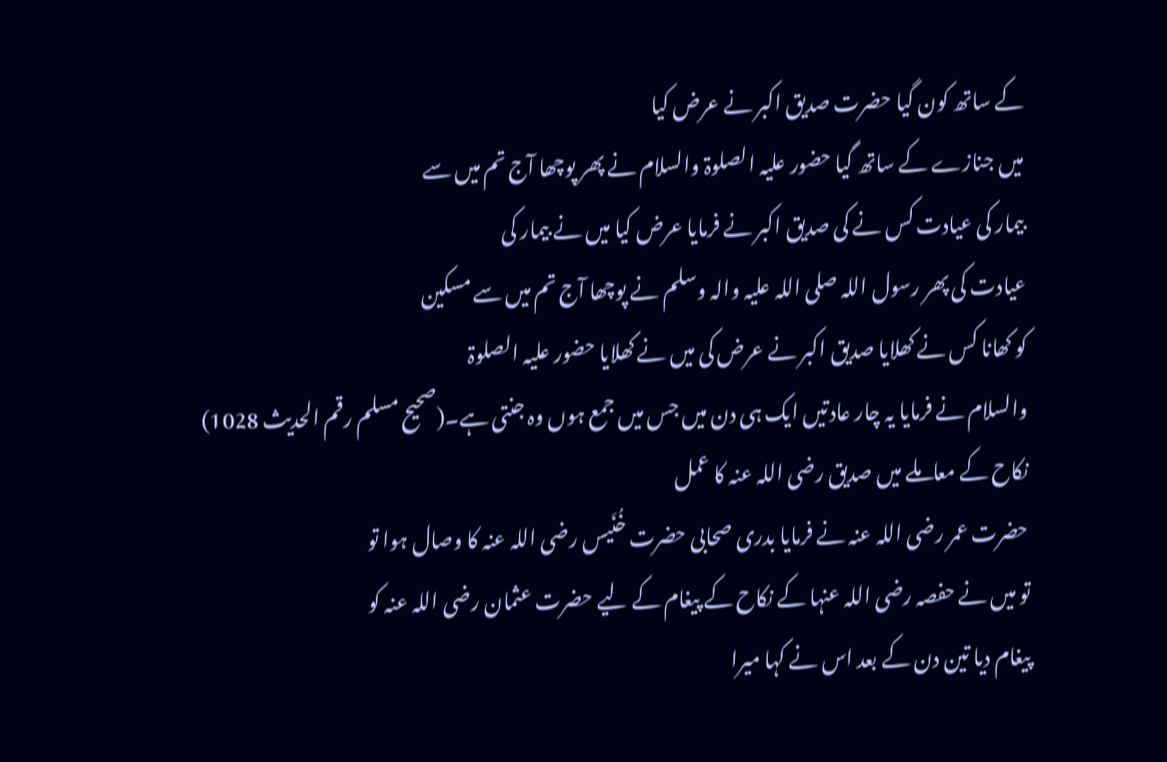کے ساتھ کون گیا حضرت صدیق اکبر نے عرض کیا
میں جنازے کے ساتھ گیا حضور علیہ الصلوۃ والسلام نے پھر پوچھا آج تم میں سے
بیمار کی عیادت کس نے کی صدیق اکبر نے فرمایا عرض کیا میں نے بیمار کی
عیادت کی پھر رسول اللہ صلی اللہ علیہ والہ وسلم نے پوچھا آج تم میں سے مسکین
کو کھانا کس نے کھلایا صدیق اکبر نے عرض کی میں نے کھلایا حضور علیہ الصلوۃ
والسلام نے فرمایا یہ چار عادتیں ایک ہی دن میں جس میں جمع ہوں وہ جنتی ہے۔(صحیح مسلم رقم الحدیث 1028)
نکاح کے معاملے میں صدیق رضی اللہ عنہ کا عمل
حضرت عمر رضی اللہ عنہ نے فرمایا بدری صحابی حضرت خُنَیس رضی اللہ عنہ کا وصال ہوا تو
تو میں نے حفصہ رضی اللہ عنہا کے نکاح کے پیغام کے لیے حضرت عثمان رضی اللہ عنہ کو
پیغام دیا تین دن کے بعد اس نے کہا میرا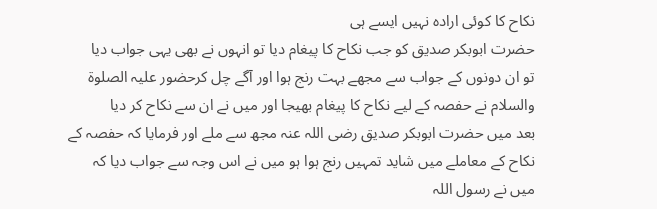نکاح کا کوئی ارادہ نہیں ایسے ہی
حضرت ابوبکر صدیق کو جب نکاح کا پیغام دیا تو انہوں نے بھی یہی جواب دیا
تو ان دونوں کے جواب سے مجھے بہت رنج ہوا اور آگے چل کرحضور علیہ الصلوۃ
والسلام نے حفصہ کے لیے نکاح کا پیغام بھیجا اور میں نے ان سے نکاح کر دیا
بعد میں حضرت ابوبکر صدیق رضی اللہ عنہ مجھ سے ملے اور فرمایا کہ حفصہ کے
نکاح کے معاملے میں شاید تمہیں رنج ہوا ہو میں نے اس وجہ سے جواب دیا کہ
میں نے رسول اللہ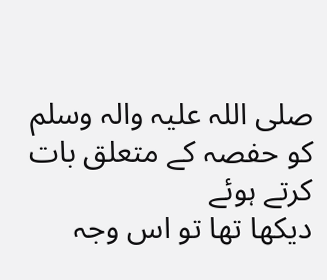صلی اللہ علیہ والہ وسلم کو حفصہ کے متعلق بات کرتے ہوئے
دیکھا تھا تو اس وجہ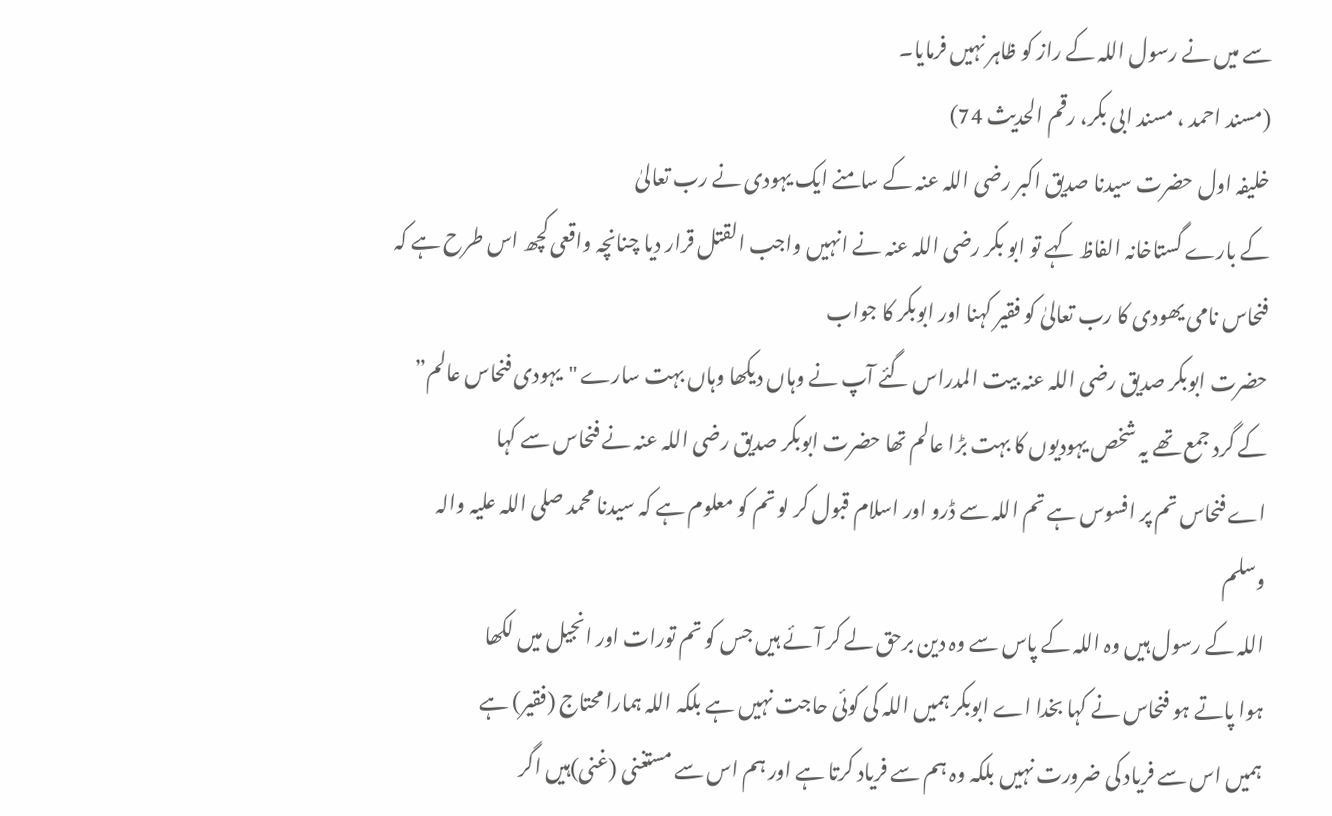سے میں نے رسول اللہ کے راز کو ظاہر نہیں فرمایا۔
(مسند احمد ، مسند ابی بکر، رقم الحدیث 74)
خلیفہ اول حضرت سیدنا صدیق اکبر رضی اللہ عنہ کے سامنے ایک یہودی نے رب تعالیٰ
کے بارے گستاخانہ الفاظ کہے تو ابو بکر رضی اللہ عنہ نے انہیں واجب القتل قرار دیا چنانچہ واقعی کچھ اس طرح ہے کہ
فنحاس نامی یھودی کا رب تعالیٰ کو فقیر کہنا اور ابوبکر کا جواب
حضرت ابوبکر صدیق رضی اللہ عنہ بیت المدراس گئے آپ نے وہاں دیکھا وہاں بہت سارے "یہودی فنحاس عالم”
کے گرد جمع تھے یہ شخص یہودیوں کا بہت بڑا عالم تھا حضرت ابوبکر صدیق رضی اللہ عنہ نے فنحاس سے کہا
اے فنحاس تم پر افسوس ہے تم اللہ سے ڈرو اور اسلام قبول کر لو تم کو معلوم ہے کہ سیدنا محمد صلی اللہ علیہ والہ وسلم
اللہ کے رسول ہیں وہ اللہ کے پاس سے وہ دین برحق لے کر آئے ہیں جس کو تم تورات اور انجیل میں لکھا
ہوا پاتے ہو فنحاس نے کہا بخدا اے ابوبکر ہمیں اللہ کی کوئی حاجت نہیں ہے بلکہ اللہ ہمارا محتاج (فقیر) ہے
ہمیں اس سے فریاد کی ضرورت نہیں بلکہ وہ ہم سے فریاد کرتا ہے اور ہم اس سے مستغنی (غنی)ہیں اگر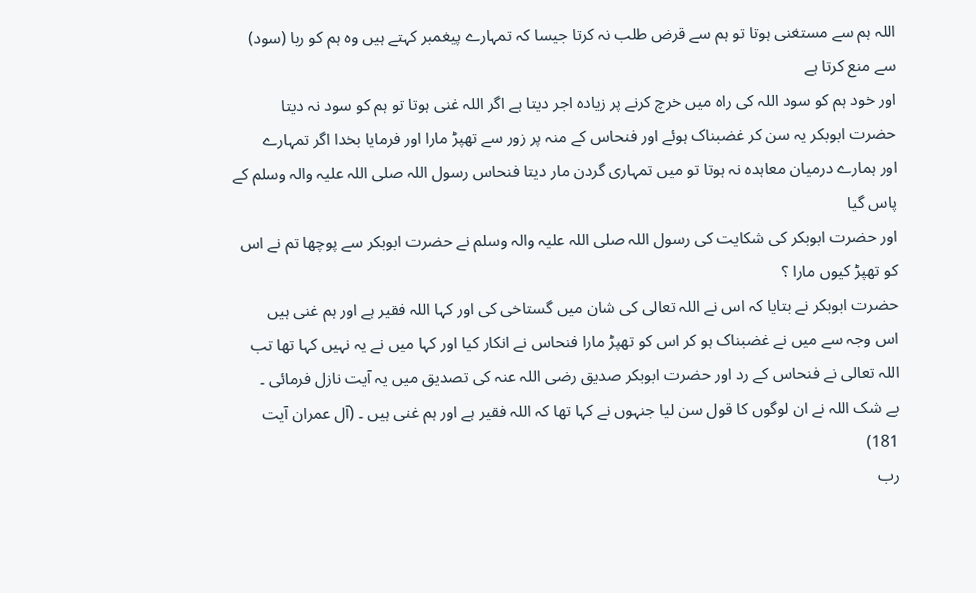اللہ ہم سے مستغنی ہوتا تو ہم سے قرض طلب نہ کرتا جیسا کہ تمہارے پیغمبر کہتے ہیں وہ ہم کو ربا (سود) سے منع کرتا ہے
اور خود ہم کو سود اللہ کی راہ میں خرچ کرنے پر زیادہ اجر دیتا ہے اگر اللہ غنی ہوتا تو ہم کو سود نہ دیتا
حضرت ابوبکر یہ سن کر غضبناک ہوئے اور فنحاس کے منہ پر زور سے تھپڑ مارا اور فرمایا بخدا اگر تمہارے
اور ہمارے درمیان معاہدہ نہ ہوتا تو میں تمہاری گردن مار دیتا فنحاس رسول اللہ صلی اللہ علیہ والہ وسلم کے پاس گیا
اور حضرت ابوبکر کی شکایت کی رسول اللہ صلی اللہ علیہ والہ وسلم نے حضرت ابوبکر سے پوچھا تم نے اس کو تھپڑ کیوں مارا ؟
حضرت ابوبکر نے بتایا کہ اس نے اللہ تعالی کی شان میں گستاخی کی اور کہا اللہ فقیر ہے اور ہم غنی ہیں
اس وجہ سے میں نے غضبناک ہو کر اس کو تھپڑ مارا فنحاس نے انکار کیا اور کہا میں نے یہ نہیں کہا تھا تب
اللہ تعالی نے فنحاس کے رد اور حضرت ابوبکر صدیق رضی اللہ عنہ کی تصدیق میں یہ آیت نازل فرمائی ۔
بے شک اللہ نے ان لوگوں کا قول سن لیا جنہوں نے کہا تھا کہ اللہ فقیر ہے اور ہم غنی ہیں ۔ (آل عمران آیت 181)
رب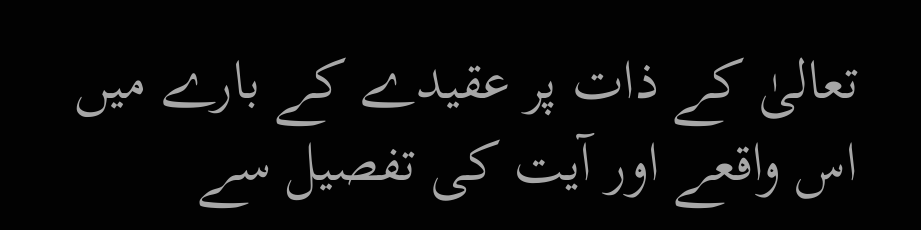تعالیٰ کے ذات پر عقیدے کے بارے میں
اس واقعے اور آیت کی تفصیل سے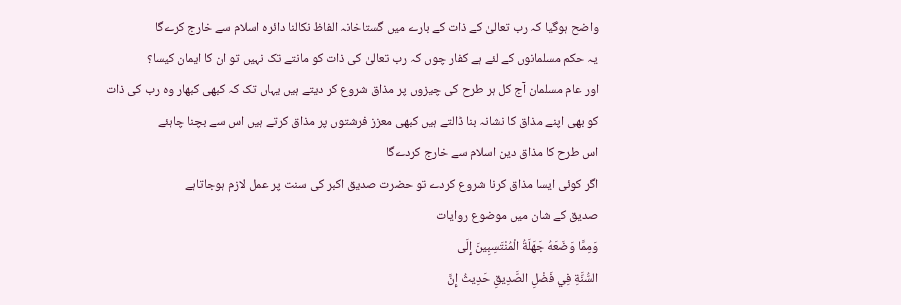واضح ہوگیا کہ رب تعالیٰ کے ذات کے بارے میں گستاخانہ الفاظ نکالنا دائرہ اسلام سے خارج کرےگا
یہ حکم مسلمانوں کے لئے ہے کفار چوں کہ رب تعالیٰ کی ذات کو مانتے تک نہیں تو ان کا ایمان کیسا؟
اور عام مسلمان آج کل ہر طرح کی چیزوں پر مذاق شروع کر دیتے ہیں یہاں تک کہ کبھی کبھار وہ رب کی ذات
کو بھی اپنے مذاق کا نشانہ بنا ڈالتے ہیں کبھی معزز فرشتوں پر مذاق کرتے ہیں اس سے بچنا چاہئے
اس طرح کا مذاق دین اسلام سے خارج کردےگا
اگر کوئی ایسا مذاق کرنا شروع کردے تو حضرت صدیق اکبر کی سنت پر عمل لازم ہوجاتاہے
صدیق کے شان میں موضوع روایات
وَمِمَّا وَضَعَهُ جَهَلَةُ الْمُنْتَسِبِينَ إِلَى
السُّنَّةِ فِي فَضْلِ الصَّدِيقِ حَدِيثُ إِنَّ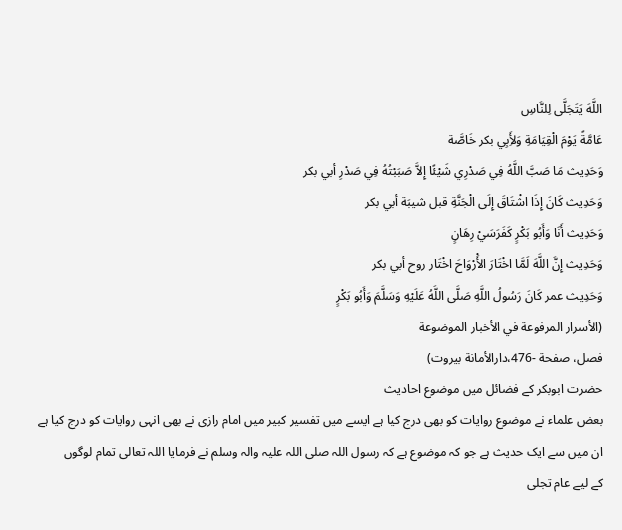اللَّهَ يَتَجَلَّى لِلنَّاسِ
عَامَّةً يَوْمَ الْقِيَامَةِ وَلأَِبِي بكر خَاصَّة
وَحَدِيث مَا صَبَّ اللَّهُ فِي صَدْرِي شَيْئًا إِلاَّ صَبَبْتُهُ فِي صَدْرِ أبي بكر
وَحَدِيث كَانَ إِذَا اشْتَاقَ إِلَى الْجَنَّةِ قبل شيبَة أبي بكر
وَحَدِيث أَنَا وَأَبُو بَكْرٍ كَفَرَسَيْ رِهَانٍ
وَحَدِيث إِنَّ اللَّهَ لَمَّا اخْتَارَ الأَْرْوَاحَ اخْتَار روح أبي بكر
وَحَدِيث عمر كَانَ رَسُولُ اللَّهِ صَلَّى اللَّهُ عَلَيْهِ وَسَلَّمَ وَأَبُو بَكْرٍ
(الأسرار المرفوعة في الأخبار الموضوعة
فصل، صفحة -476،دارالأمانة بيروت)
حضرت ابوبکر کے فضائل میں موضوع احادیث
بعض علماء نے موضوع روایات کو بھی درج کیا ہے ایسے میں تفسیر کبیر میں امام رازی نے بھی انہی روایات کو درج کیا ہے
ان میں سے ایک حدیث ہے جو کہ موضوع ہے کہ رسول اللہ صلی اللہ علیہ والہ وسلم نے فرمایا اللہ تعالی تمام لوگوں
کے لیے عام تجلی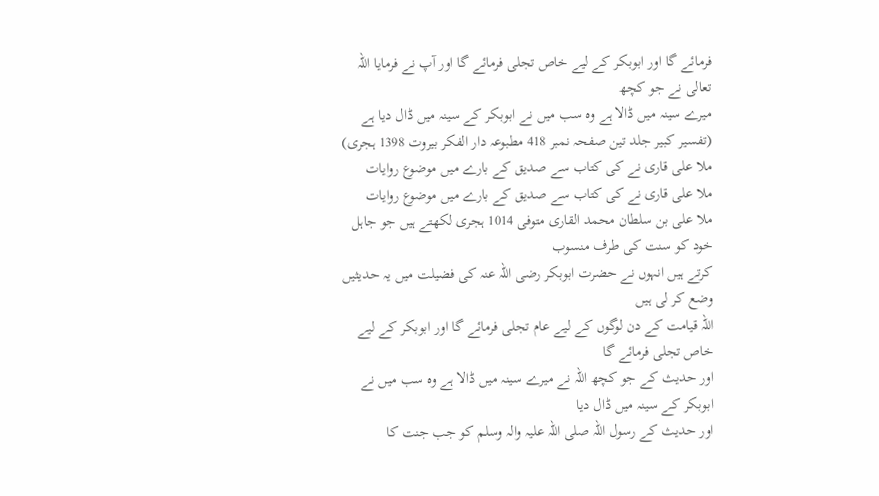فرمائے گا اور ابوبکر کے لیے خاص تجلی فرمائے گا اور آپ نے فرمایا اللہ تعالی نے جو کچھ
میرے سینہ میں ڈالا ہے وہ سب میں نے ابوبکر کے سینہ میں ڈال دیا ہے
(تفسیر کبیر جلد تین صفحہ نمبر 418 مطبوعہ دار الفکر بیروت 1398 ہجری)
ملا علی قاری نے کی کتاب سے صدیق کے بارے میں موضوع روایات
ملا علی قاری نے کی کتاب سے صدیق کے بارے میں موضوع روایات
ملا علی بن سلطان محمد القاری متوفی 1014 ہجری لکھتے ہیں جو جاہل خود کو سنت کی طرف منسوب
کرتے ہیں انہوں نے حضرت ابوبکر رضی اللہ عنہ کی فضیلت میں یہ حدیثیں وضع کر لی ہیں
اللہ قیامت کے دن لوگوں کے لیے عام تجلی فرمائے گا اور ابوبکر کے لیے خاص تجلی فرمائے گا
اور حدیث کے جو کچھ اللہ نے میرے سینہ میں ڈالا ہے وہ سب میں نے ابوبکر کے سینہ میں ڈال دیا
اور حدیث کے رسول اللہ صلی اللہ علیہ والہ وسلم کو جب جنت کا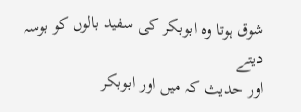شوق ہوتا وہ ابوبکر کی سفید بالوں کو بوسہ دیتے
اور حدیث کہ میں اور ابوبکر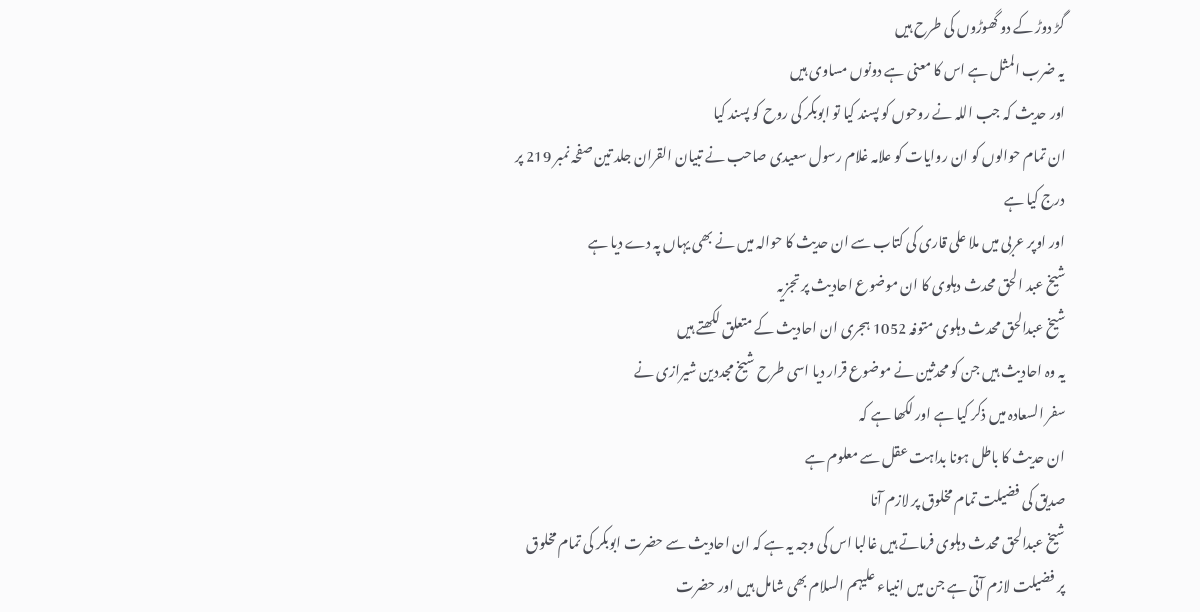گڑ دوڑ کے دو گھوڑوں کی طرح ہیں
یہ ضرب المثل ہے اس کا معنی ہے دونوں مساوی ہیں
اور حدیث کہ جب اللہ نے روحوں کو پسند کیا تو ابوبکر کی روح کو پسند کیا
ان تمام حوالوں کو ان روایات کو علامہ غلام رسول سعیدی صاحب نے تبیان القران جلد تین صفحہ نمبر 219 پر درج کیا ہے
اور اوپر عربی میں ملا علی قاری کی کتاب سے ان حدیث کا حوالہ میں نے بھی یہاں پہ دے دیا ہے
شیخ عبد الحق محدث دہلوی کا ان موضوع احادیث پر تجزیہ
شیخ عبدالحق محدث دہلوی متوفہ 1052 ہجری ان احادیث کے متعلق لکھتے ہیں
یہ وہ احادیث ہیں جن کو محدثین نے موضوع قرار دیا اسی طرح شیخ مجددین شیرازی نے
سفر السعادہ میں ذکر کیا ہے اور لکھا ہے کہ
ان حدیث کا باطل ہونا بداہت عقل سے معلوم ہے
صدیق کی فضیلت تمام مخلوق پر لازم آنا
شیخ عبدالحق محدث دہلوی فرماتے ہیں غالبا اس کی وجہ یہ ہے کہ ان احادیث سے حضرت ابوبکر کی تمام مخلوق
پر فضیلت لازم آتی ہے جن میں انبیاء علیہم السلام بھی شامل ہیں اور حضرت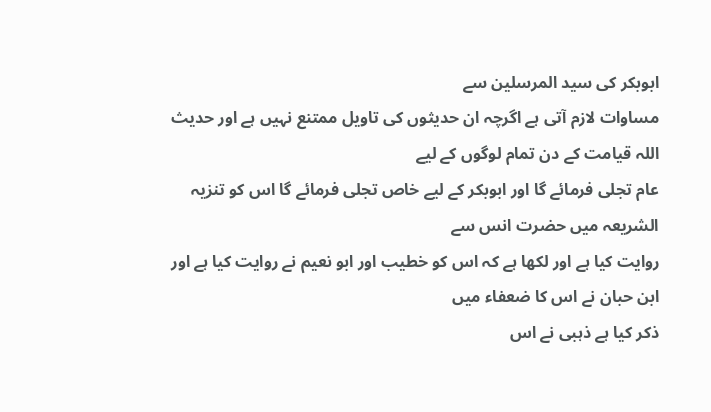ابوبکر کی سید المرسلین سے
مساوات لازم آتی ہے اگرچہ ان حدیثوں کی تاویل ممتنع نہیں ہے اور حدیث اللہ قیامت کے دن تمام لوگوں کے لیے
عام تجلی فرمائے گا اور ابوبکر کے لیے خاص تجلی فرمائے گا اس کو تنزیہ الشریعہ میں حضرت انس سے
روایت کیا ہے اور لکھا ہے کہ اس کو خطیب اور ابو نعیم نے روایت کیا ہے اور ابن حبان نے اس کا ضعفاء میں
ذکر کیا ہے ذہبی نے اس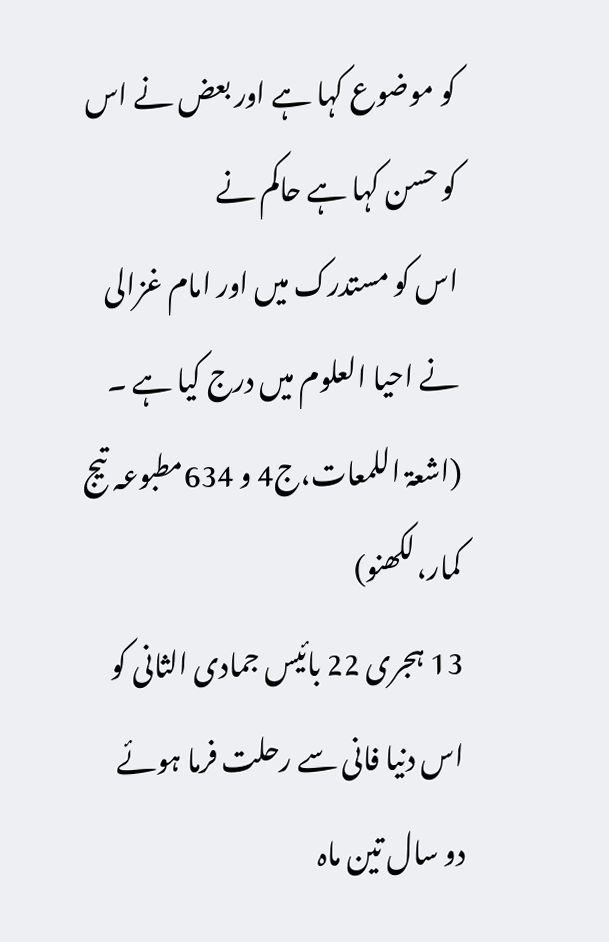کو موضوع کہا ہے اور بعض نے اس کو حسن کہا ہے حاکم نے
اس کو مستدرک میں اور امام غزالی نے احیا العلوم میں درج کیا ہے ۔
(اشعۃ اللمعات،ج4 و 634مطبوعہ تیج کمار،لکھنو)
13 ہجری 22 بائیس جمادی الثانی کو اس دنیا فانی سے رحلت فرما ہوئے
دو سال تین ماہ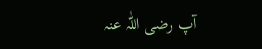آپ رضی اللّٰہ عنہ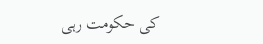کی حکومت رہی